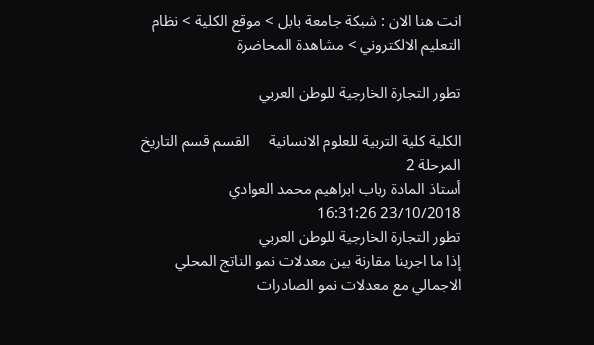انت هنا الان : شبكة جامعة بابل > موقع الكلية > نظام التعليم الالكتروني > مشاهدة المحاضرة

تطور التجارة الخارجية للوطن العربي

الكلية كلية التربية للعلوم الانسانية     القسم قسم التاريخ     المرحلة 2
أستاذ المادة رباب ابراهيم محمد العوادي       23/10/2018 16:31:26
تطور التجارة الخارجية للوطن العربي
إذا ما اجرينا مقارنة بين معدلات نمو الناتج المحلي الاجمالي مع معدلات نمو الصادرات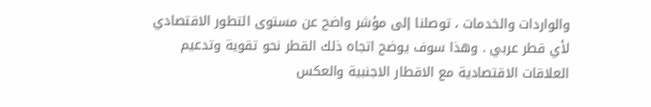والواردات والخدمات ، توصلنا إلى مؤشر واضح عن مستوى التطور الاقتصادي لأي قطر عربي . وهذا سوف يوضح اتجاه ذلك القطر نحو تقوية وتدعيم العلاقات الاقتصادية مع الاقطار الاجنبية والعكس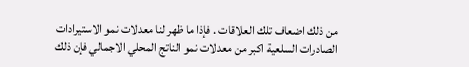من ذلك اضعاف تلك العلاقات . فإذا ما ظهر لنا معدلات نمو الاستيرادات الصادرات السلعية اكبر من معدلات نمو الناتج المحلي الاجمالي فإن ذلك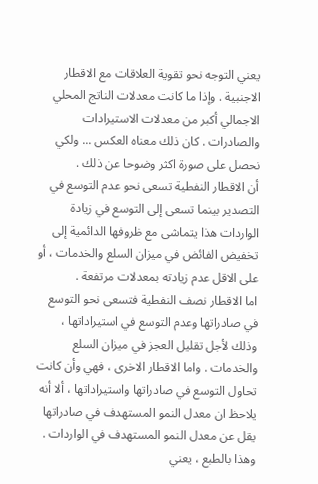يعني التوجه نحو تقوية العلاقات مع الاقطار الاجنبية . وإذا ما كانت معدلات الناتج المحلي الاجمالي أكبر من معدلات الاستيرادات والصادرات . كان ذلك معناه العكس ... ولكي نحصل على صورة اكثر وضوحا عن ذلك .
أن الاقطار النفطية تسعى نحو عدم التوسع في التصدير بينما تسعى إلى التوسع في زيادة الواردات هذا يتماشى مع ظروفها الدائمية إلى تخفيض الفائض في ميزان السلع والخدمات ، أو على الاقل عدم زيادته بمعدلات مرتفعة .
اما الاقطار نصف النفطية فتسعى نحو التوسع في صادراتها وعدم التوسع في استيراداتها ، وذلك لأجل تقليل العجز في ميزان السلع والخدمات . واما الاقطار الاخرى ، فهي وأن كانت تحاول التوسع في صادراتها واستيراداتها ، ألا أنه يلاحظ ان معدل النمو المستهدف في صادراتها يقل عن معدل النمو المستهدف في الواردات . وهذا بالطبع ، يعني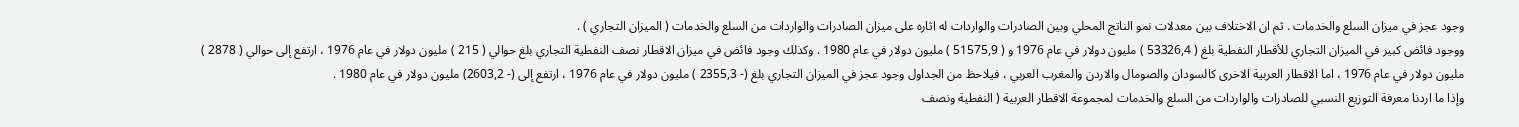وجود عجز في ميزان السلع والخدمات . ثم ان الاختلاف بين معدلات نمو الناتج المحلي وبين الصادرات والواردات له اثاره على ميزان الصادرات والواردات من السلع والخدمات ( الميزان التجاري ) .
ووجود فائض كبير في الميزان التجاري للأقطار النفطية بلغ ( 53326,4 ) مليون دولار في عام 1976 و ( 51575,9 ) مليون دولار في عام 1980 . وكذلك وجود فائض في ميزان الاقطار نصف النفطية التجاري بلغ حوالي ( 215 ) مليون دولار في عام 1976 ، ارتفع إلى حوالي ( 2878 ) مليون دولار في عام 1976 ، اما الاقطار العربية الاخرى كالسودان والصومال والاردن والمغرب العربي ، فيلاحظ من الجداول وجود عجز في الميزان التجاري بلغ (- 2355,3 ) مليون دولار في عام 1976 ، ارتفع إلى (- 2603,2) مليون دولار في عام 1980 .
وإذا ما اردنا معرفة التوزيع النسبي للصادرات والواردات من السلع والخدمات لمجموعة الاقطار العربية ( النفطية ونصف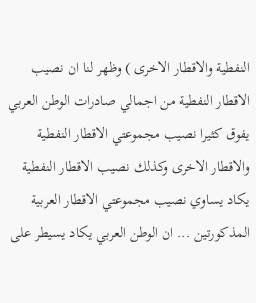النفطية والاقطار الاخرى ) وظهر لنا ان نصيب الاقطار النفطية من اجمالي صادرات الوطن العربي يفوق كثيرا نصيب مجموعتي الاقطار النفطية والاقطار الاخرى وكذلك نصيب الاقطار النفطية يكاد يساوي نصيب مجموعتي الاقطار العربية المذكورتين ... ان الوطن العربي يكاد يسيطر على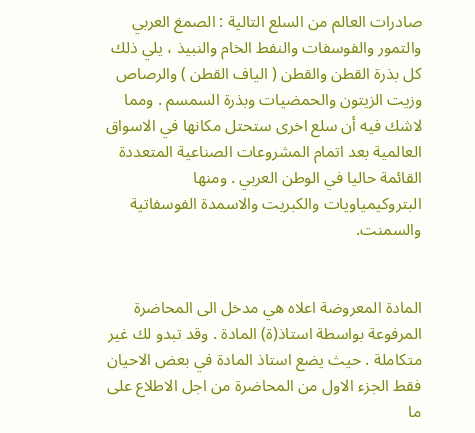صادرات العالم من السلع التالية : الصمغ العربي والتمور والفوسفات والنفط الخام والنبيذ ، يلي ذلك كل بذرة القطن والقطن ( الياف القطن ) والرصاص وزيت الزيتون والحمضيات وبذرة السمسم . ومما لاشك فيه أن سلع اخرى ستحتل مكانها في الاسواق العالمية بعد اتمام المشروعات الصناعية المتعددة القائمة حاليا في الوطن العربي . ومنها البتروكيمياويات والكبريت والاسمدة الفوسفاتية والسمنت.


المادة المعروضة اعلاه هي مدخل الى المحاضرة المرفوعة بواسطة استاذ(ة) المادة . وقد تبدو لك غير متكاملة . حيث يضع استاذ المادة في بعض الاحيان فقط الجزء الاول من المحاضرة من اجل الاطلاع على ما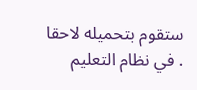ستقوم بتحميله لاحقا . في نظام التعليم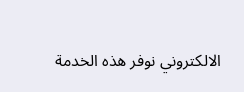الالكتروني نوفر هذه الخدمة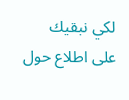لكي نبقيك على اطلاع حول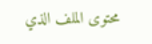محتوى الملف الذي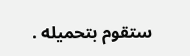ستقوم بتحميله .